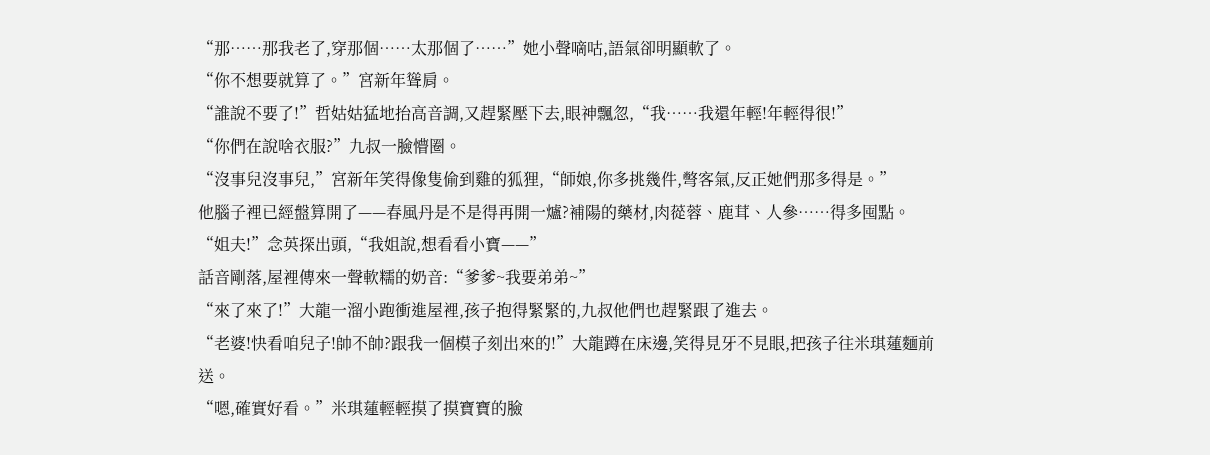“那……那我老了,穿那個……太那個了……”她小聲嘀咕,語氣卻明顯軟了。
“你不想要就算了。”宮新年聳肩。
“誰說不要了!”哲姑姑猛地抬高音調,又趕緊壓下去,眼神飄忽,“我……我還年輕!年輕得很!”
“你們在說啥衣服?”九叔一臉懵圈。
“沒事兒沒事兒,”宮新年笑得像隻偷到雞的狐狸,“師娘,你多挑幾件,彆客氣,反正她們那多得是。”
他腦子裡已經盤算開了——春風丹是不是得再開一爐?補陽的藥材,肉蓯蓉、鹿茸、人參……得多囤點。
“姐夫!”念英探出頭,“我姐說,想看看小寶——”
話音剛落,屋裡傳來一聲軟糯的奶音:“爹爹~我要弟弟~”
“來了來了!”大龍一溜小跑衝進屋裡,孩子抱得緊緊的,九叔他們也趕緊跟了進去。
“老婆!快看咱兒子!帥不帥?跟我一個模子刻出來的!”大龍蹲在床邊,笑得見牙不見眼,把孩子往米琪蓮麵前送。
“嗯,確實好看。”米琪蓮輕輕摸了摸寶寶的臉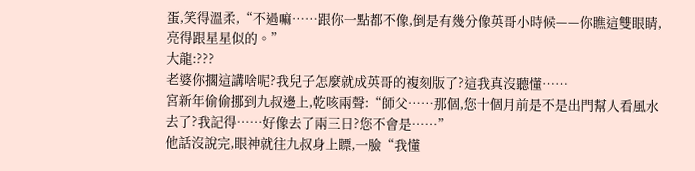蛋,笑得溫柔,“不過嘛……跟你一點都不像,倒是有幾分像英哥小時候——你瞧這雙眼睛,亮得跟星星似的。”
大龍:???
老婆你擱這講啥呢?我兒子怎麼就成英哥的複刻版了?這我真沒聽懂……
宮新年偷偷挪到九叔邊上,乾咳兩聲:“師父……那個,您十個月前是不是出門幫人看風水去了?我記得……好像去了兩三日?您不會是……”
他話沒說完,眼神就往九叔身上瞟,一臉“我懂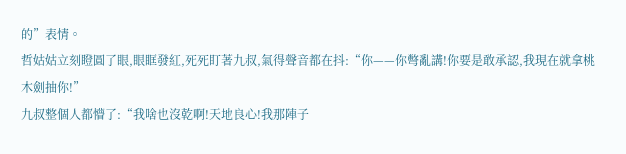的”表情。
哲姑姑立刻瞪圓了眼,眼眶發紅,死死盯著九叔,氣得聲音都在抖:“你——你彆亂講!你要是敢承認,我現在就拿桃木劍抽你!”
九叔整個人都懵了:“我啥也沒乾啊!天地良心!我那陣子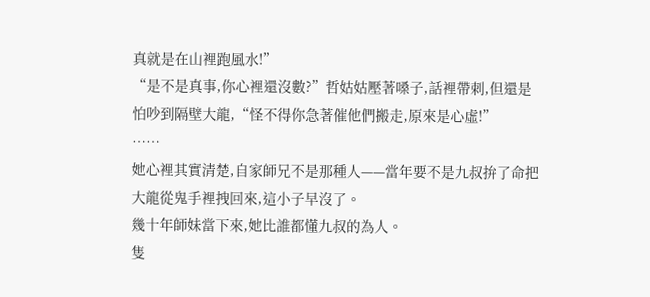真就是在山裡跑風水!”
“是不是真事,你心裡還沒數?”哲姑姑壓著嗓子,話裡帶刺,但還是怕吵到隔壁大龍,“怪不得你急著催他們搬走,原來是心虛!”
……
她心裡其實清楚,自家師兄不是那種人——當年要不是九叔拚了命把大龍從鬼手裡拽回來,這小子早沒了。
幾十年師妹當下來,她比誰都懂九叔的為人。
隻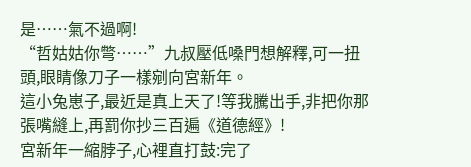是……氣不過啊!
“哲姑姑你彆……”九叔壓低嗓門想解釋,可一扭頭,眼睛像刀子一樣剜向宮新年。
這小兔崽子,最近是真上天了!等我騰出手,非把你那張嘴縫上,再罰你抄三百遍《道德經》!
宮新年一縮脖子,心裡直打鼓:完了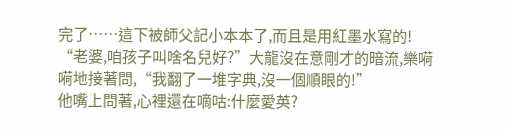完了……這下被師父記小本本了,而且是用紅墨水寫的!
“老婆,咱孩子叫啥名兒好?”大龍沒在意剛才的暗流,樂嗬嗬地接著問,“我翻了一堆字典,沒一個順眼的!”
他嘴上問著,心裡還在嘀咕:什麼愛英?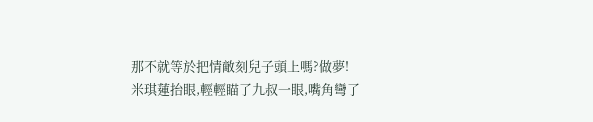那不就等於把情敵刻兒子頭上嗎?做夢!
米琪蓮抬眼,輕輕瞄了九叔一眼,嘴角彎了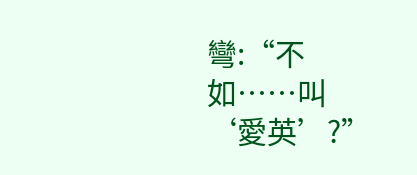彎:“不如……叫‘愛英’?”